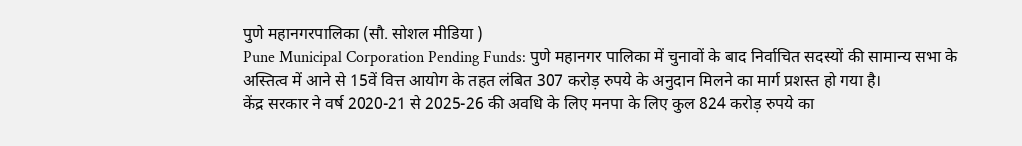पुणे महानगरपालिका (सौ. सोशल मीडिया )
Pune Municipal Corporation Pending Funds: पुणे महानगर पालिका में चुनावों के बाद निर्वाचित सदस्यों की सामान्य सभा के अस्तित्व में आने से 15वें वित्त आयोग के तहत लंबित 307 करोड़ रुपये के अनुदान मिलने का मार्ग प्रशस्त हो गया है।
केंद्र सरकार ने वर्ष 2020-21 से 2025-26 की अवधि के लिए मनपा के लिए कुल 824 करोड़ रुपये का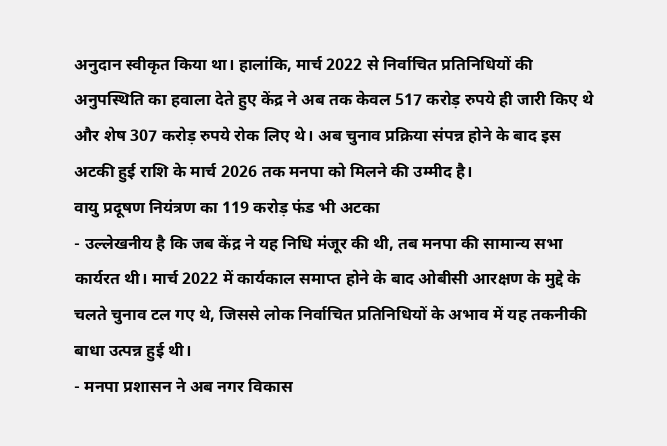अनुदान स्वीकृत किया था। हालांकि, मार्च 2022 से निर्वाचित प्रतिनिधियों की अनुपस्थिति का हवाला देते हुए केंद्र ने अब तक केवल 517 करोड़ रुपये ही जारी किए थे और शेष 307 करोड़ रुपये रोक लिए थे। अब चुनाव प्रक्रिया संपन्न होने के बाद इस अटकी हुई राशि के मार्च 2026 तक मनपा को मिलने की उम्मीद है।
वायु प्रदूषण नियंत्रण का 119 करोड़ फंड भी अटका
- उल्लेखनीय है कि जब केंद्र ने यह निधि मंजूर की थी, तब मनपा की सामान्य सभा कार्यरत थी। मार्च 2022 में कार्यकाल समाप्त होने के बाद ओबीसी आरक्षण के मुद्दे के चलते चुनाव टल गए थे, जिससे लोक निर्वाचित प्रतिनिधियों के अभाव में यह तकनीकी बाधा उत्पन्न हुई थी।
- मनपा प्रशासन ने अब नगर विकास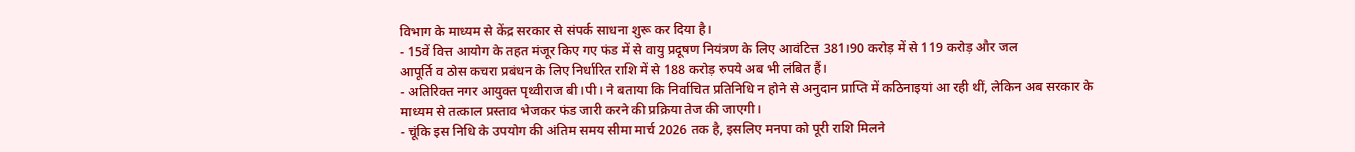विभाग के माध्यम से केंद्र सरकार से संपर्क साधना शुरू कर दिया है।
- 15वें वित्त आयोग के तहत मंजूर किए गए फंड में से वायु प्रदूषण नियंत्रण के लिए आवंटित्त 381।90 करोड़ में से 119 करोड़ और जल
आपूर्ति व ठोस कचरा प्रबंधन के लिए निर्धारित राशि में से 188 करोड़ रुपये अब भी लंबित हैं।
- अतिरिक्त नगर आयुक्त पृथ्वीराज बी।पी। ने बताया कि निर्वाचित प्रतिनिधि न होने से अनुदान प्राप्ति में कठिनाइयां आ रही थीं, लेकिन अब सरकार के माध्यम से तत्काल प्रस्ताव भेजकर फंड जारी करने की प्रक्रिया तेज की जाएगी।
- चूंकि इस निधि के उपयोग की अंतिम समय सीमा मार्च 2026 तक है, इसलिए मनपा को पूरी राशि मिलने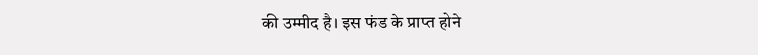की उम्मीद है। इस फंड के प्राप्त होने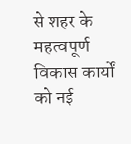से शहर के महत्वपूर्ण विकास कार्यों को नई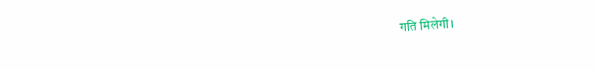गति मिलेगी।